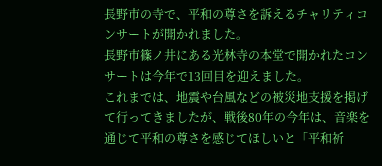長野市の寺で、平和の尊さを訴えるチャリティコンサートが開かれました。
長野市篠ノ井にある光林寺の本堂で開かれたコンサートは今年で13回目を迎えました。
これまでは、地震や台風などの被災地支援を掲げて行ってきましたが、戦後80年の今年は、音楽を通じて平和の尊さを感じてほしいと「平和祈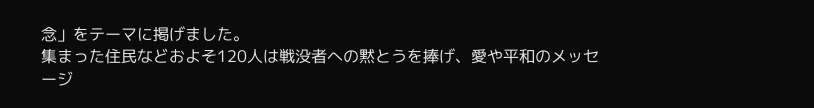念」をテーマに掲げました。
集まった住民などおよそ120人は戦没者への黙とうを捧げ、愛や平和のメッセージ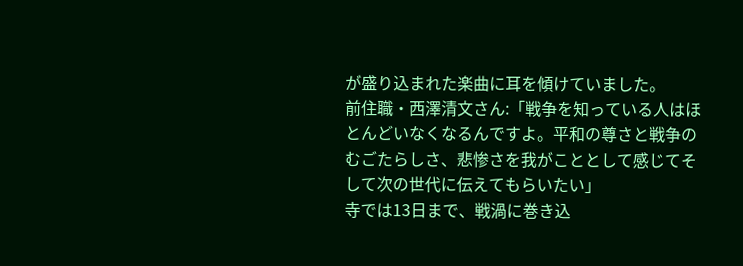が盛り込まれた楽曲に耳を傾けていました。
前住職・西澤清文さん:「戦争を知っている人はほとんどいなくなるんですよ。平和の尊さと戦争のむごたらしさ、悲惨さを我がこととして感じてそして次の世代に伝えてもらいたい」
寺では13日まで、戦渦に巻き込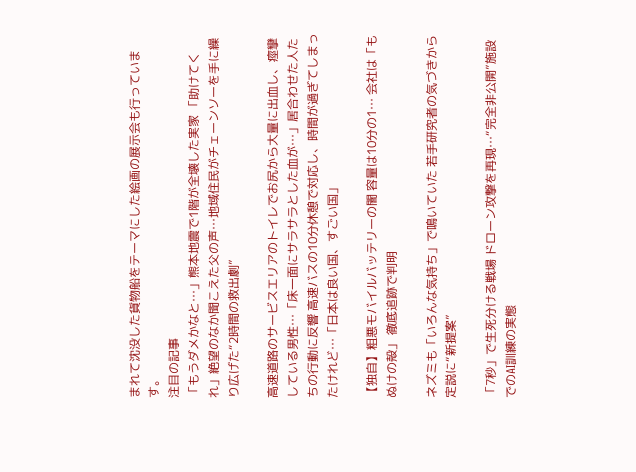まれて沈没した貨物船をテーマにした絵画の展示会も行っています。
注目の記事
「もうダメかなと…」熊本地震で1階が全壊した実家 「助けてくれ」絶望のなか聞こえた父の声…地域住民がチェーンソーを手に繰り広げた“2時間の救出劇”

高速道路のサービスエリアのトイレでお尻から大量に出血し、痙攣している男性…「床一面にサラサラとした血が…」居合わせた人たちの行動に反響 高速バスの10分休憩で対応し、時間が過ぎてしまったけれど…「日本は良い国、すごい国」

【独自】粗悪モバイルバッテリーの闇 容量は10分の1… 会社は「もぬけの殻」 徹底追跡で判明

ネズミも「いろんな気持ち」で鳴いていた 若手研究者の気づきから定説に“新提案”

「7秒」で生死分ける戦場 ドローン攻撃を再現…“完全非公開”施設でのAI訓練の実態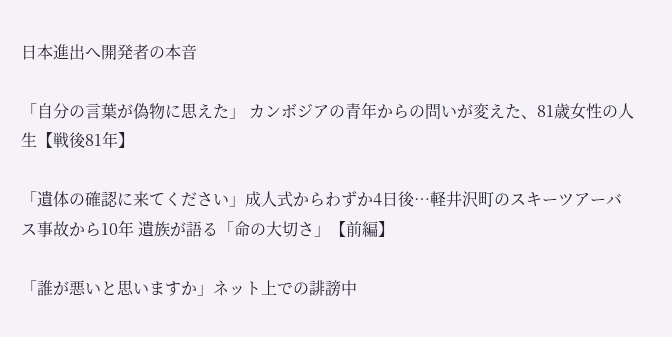日本進出へ開発者の本音

「自分の言葉が偽物に思えた」 カンボジアの青年からの問いが変えた、81歳女性の人生【戦後81年】

「遺体の確認に来てください」成人式からわずか4日後…軽井沢町のスキーツアーバス事故から10年 遺族が語る「命の大切さ」【前編】

「誰が悪いと思いますか」ネット上での誹謗中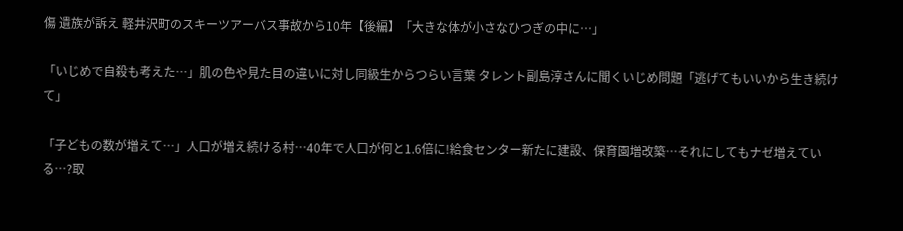傷 遺族が訴え 軽井沢町のスキーツアーバス事故から10年【後編】「大きな体が小さなひつぎの中に…」

「いじめで自殺も考えた…」肌の色や見た目の違いに対し同級生からつらい言葉 タレント副島淳さんに聞くいじめ問題「逃げてもいいから生き続けて」

「子どもの数が増えて…」人口が増え続ける村…40年で人口が何と1.6倍に!給食センター新たに建設、保育園増改築…それにしてもナゼ増えている…?取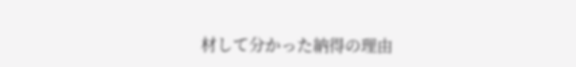材して分かった納得の理由